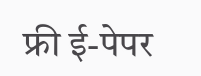फ्री ई-पेपर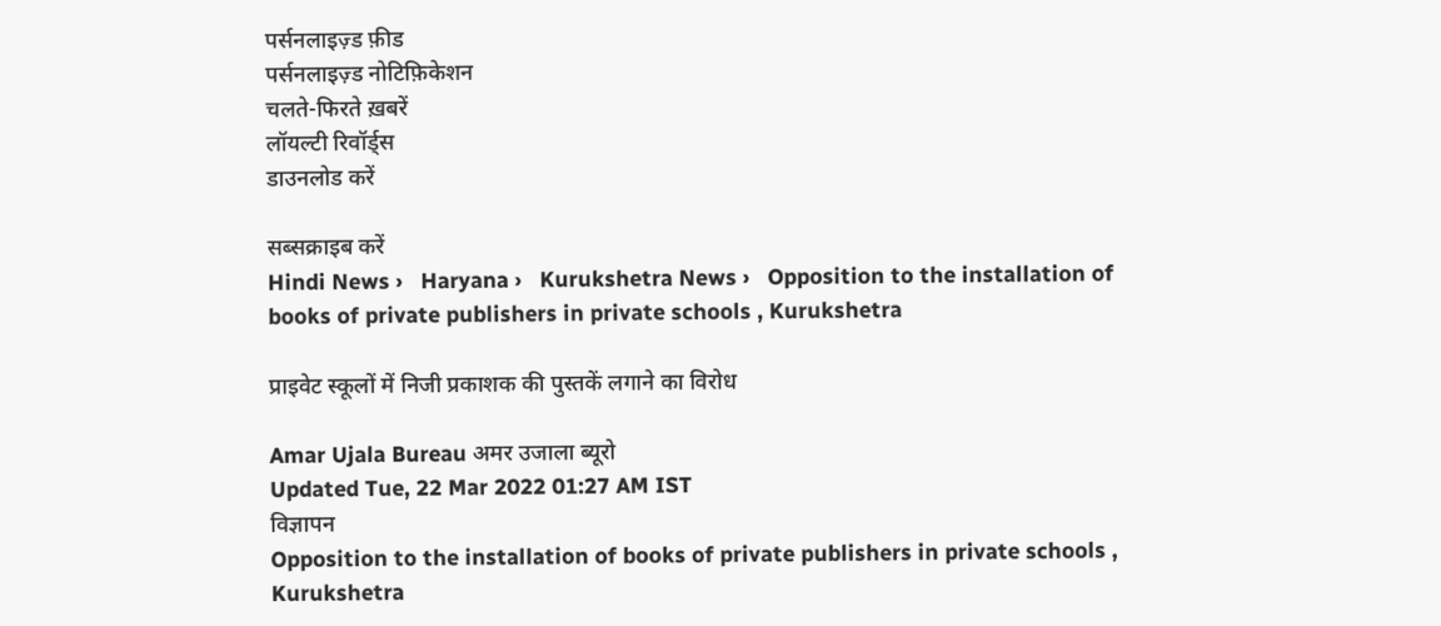पर्सनलाइज़्ड फ़ीड
पर्सनलाइज़्ड नोटिफ़िकेशन
चलते-फिरते ख़बरें
लॉयल्टी रिवॉर्ड्स
डाउनलोड करें

सब्सक्राइब करें
Hindi News ›   Haryana ›   Kurukshetra News ›   Opposition to the installation of books of private publishers in private schools , Kurukshetra

प्राइवेट स्कूलों में निजी प्रकाशक की पुस्तकें लगाने का विरोध

Amar Ujala Bureau अमर उजाला ब्यूरो
Updated Tue, 22 Mar 2022 01:27 AM IST
विज्ञापन
Opposition to the installation of books of private publishers in private schools , Kurukshetra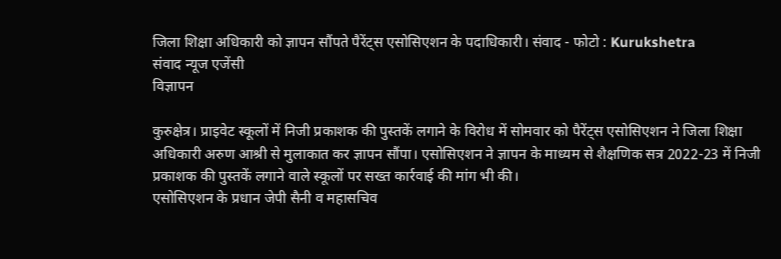जिला शिक्षा अधिकारी को ज्ञापन सौंपते पैरेंट्स एसोसिएशन के पदाधिकारी। संवाद - फोटो : Kurukshetra
संवाद न्यूज एजेंसी
विज्ञापन

कुरुक्षेत्र। प्राइवेट स्कूलों में निजी प्रकाशक की पुस्तकें लगाने के विरोध में सोमवार को पैरेंट्स एसोसिएशन ने जिला शिक्षा अधिकारी अरुण आश्री से मुलाकात कर ज्ञापन सौंपा। एसोसिएशन ने ज्ञापन के माध्यम से शैक्षणिक सत्र 2022-23 में निजी प्रकाशक की पुस्तकें लगाने वाले स्कूलों पर सख्त कार्रवाई की मांग भी की।
एसोसिएशन के प्रधान जेपी सैनी व महासचिव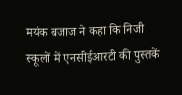मयंक बजाज ने कहा कि निजी स्कूलों में एनसीईआरटी की पुस्तकें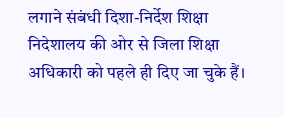लगाने संबंधी दिशा-निर्देश शिक्षा निदेशालय की ओर से जिला शिक्षा अधिकारी को पहले ही दिए जा चुके हैं।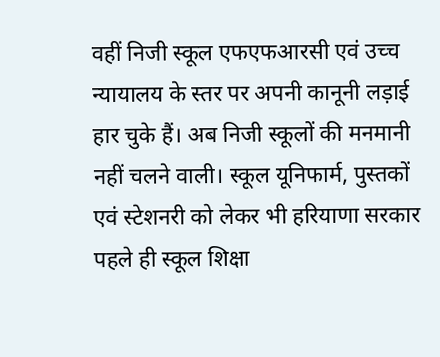वहीं निजी स्कूल एफएफआरसी एवं उच्च न्यायालय के स्तर पर अपनी कानूनी लड़ाई हार चुके हैं। अब निजी स्कूलों की मनमानी नहीं चलने वाली। स्कूल यूनिफार्म, पुस्तकों एवं स्टेशनरी को लेकर भी हरियाणा सरकार पहले ही स्कूल शिक्षा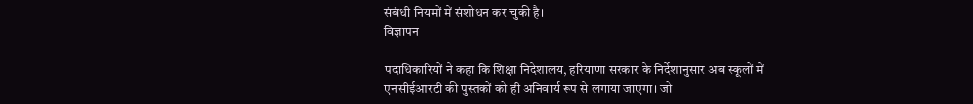संबंधी नियमों में संशोधन कर चुकी है।
विज्ञापन

पदाधिकारियों ने कहा कि शिक्षा निदेशालय, हरियाणा सरकार के निर्देशानुसार अब स्कूलों में एनसीईआरटी की पुस्तकों को ही अनिवार्य रूप से लगाया जाएगा। जो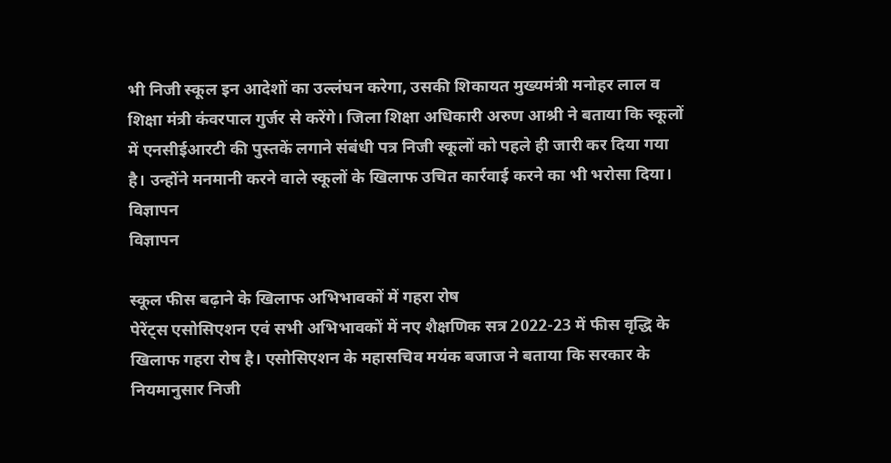भी निजी स्कूल इन आदेशों का उल्लंघन करेगा, उसकी शिकायत मुख्यमंत्री मनोहर लाल व शिक्षा मंत्री कंवरपाल गुर्जर से करेंगे। जिला शिक्षा अधिकारी अरुण आश्री ने बताया कि स्कूलों में एनसीईआरटी की पुस्तकें लगाने संबंधी पत्र निजी स्कूलों को पहले ही जारी कर दिया गया है। उन्होंने मनमानी करने वाले स्कूलों के खिलाफ उचित कार्रवाई करने का भी भरोसा दिया।
विज्ञापन
विज्ञापन

स्कूल फीस बढ़ाने के खिलाफ अभिभावकों में गहरा रोष
पेरेंट्स एसोसिएशन एवं सभी अभिभावकों में नए शैक्षणिक सत्र 2022-23 में फीस वृद्धि के खिलाफ गहरा रोष है। एसोसिएशन के महासचिव मयंक बजाज ने बताया कि सरकार के नियमानुसार निजी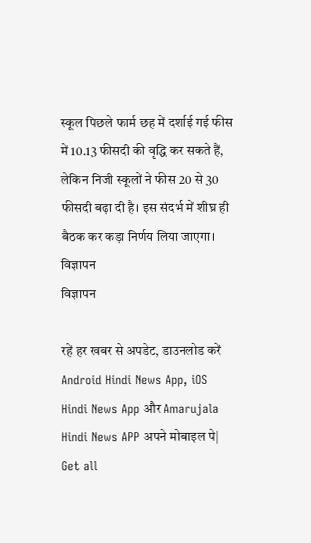स्कूल पिछले फार्म छह में दर्शाई गई फीस में 10.13 फीसदी की वृद्धि कर सकते हैं, लेकिन निजी स्कूलों ने फीस 20 से 30 फीसदी बढ़ा दी है। इस संदर्भ में शीघ्र ही बैठक कर कड़ा निर्णय लिया जाएगा।
विज्ञापन
विज्ञापन

रहें हर खबर से अपडेट, डाउनलोड करें Android Hindi News App, iOS Hindi News App और Amarujala Hindi News APP अपने मोबाइल पे|
Get all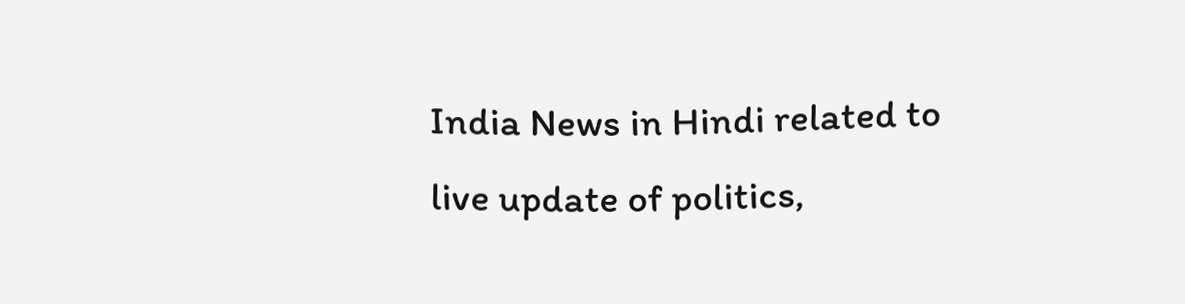India News in Hindi related to live update of politics,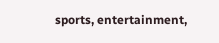sports, entertainment,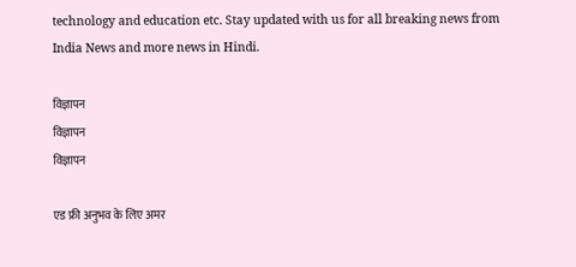technology and education etc. Stay updated with us for all breaking news from India News and more news in Hindi.

विज्ञापन
विज्ञापन
विज्ञापन

एड फ्री अनुभव के लिए अमर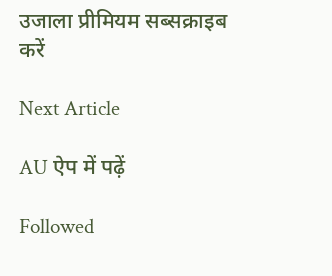उजाला प्रीमियम सब्सक्राइब करें

Next Article

AU ऐप में पढ़ें

Followed